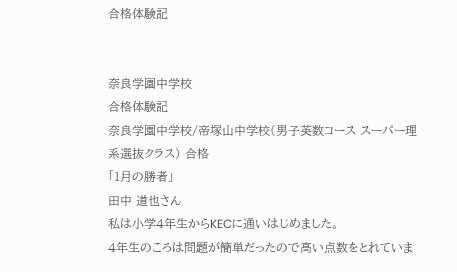合格体験記


奈良学園中学校
合格体験記
奈良学園中学校/帝塚山中学校(男子英数コース スーパー理系選抜クラス) 合格
「1月の勝者」
田中 道也さん
私は小学4年生からKECに通いはじめました。
4年生のころは問題が簡単だったので高い点数をとれていま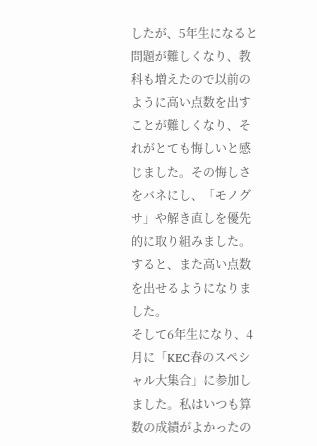したが、5年生になると問題が難しくなり、教科も増えたので以前のように高い点数を出すことが難しくなり、それがとても悔しいと感じました。その悔しさをバネにし、「モノグサ」や解き直しを優先的に取り組みました。すると、また高い点数を出せるようになりました。
そして6年生になり、4月に「KEC春のスペシャル大集合」に参加しました。私はいつも算数の成績がよかったの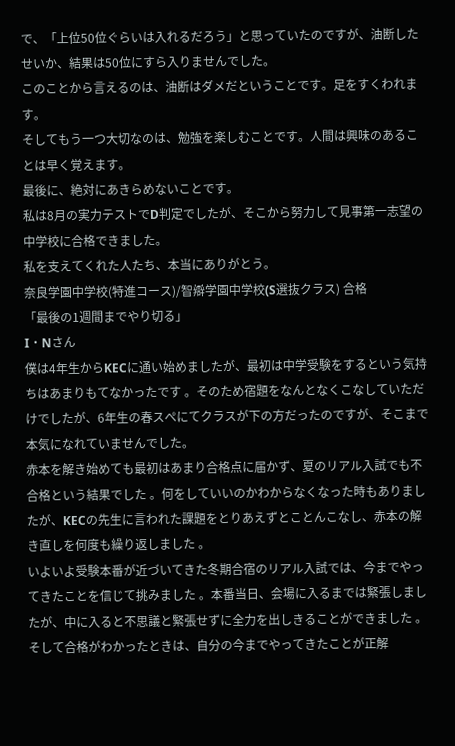で、「上位50位ぐらいは入れるだろう」と思っていたのですが、油断したせいか、結果は50位にすら入りませんでした。
このことから言えるのは、油断はダメだということです。足をすくわれます。
そしてもう一つ大切なのは、勉強を楽しむことです。人間は興味のあることは早く覚えます。
最後に、絶対にあきらめないことです。
私は8月の実力テストでD判定でしたが、そこから努力して見事第一志望の中学校に合格できました。
私を支えてくれた人たち、本当にありがとう。
奈良学園中学校(特進コース)/智辯学園中学校(S選抜クラス) 合格
「最後の1週間までやり切る」
I・Nさん
僕は4年生からKECに通い始めましたが、最初は中学受験をするという気持ちはあまりもてなかったです 。そのため宿題をなんとなくこなしていただけでしたが、6年生の春スぺにてクラスが下の方だったのですが、そこまで本気になれていませんでした。
赤本を解き始めても最初はあまり合格点に届かず、夏のリアル入試でも不合格という結果でした 。何をしていいのかわからなくなった時もありましたが、KECの先生に言われた課題をとりあえずとことんこなし、赤本の解き直しを何度も繰り返しました 。
いよいよ受験本番が近づいてきた冬期合宿のリアル入試では、今までやってきたことを信じて挑みました 。本番当日、会場に入るまでは緊張しましたが、中に入ると不思議と緊張せずに全力を出しきることができました 。そして合格がわかったときは、自分の今までやってきたことが正解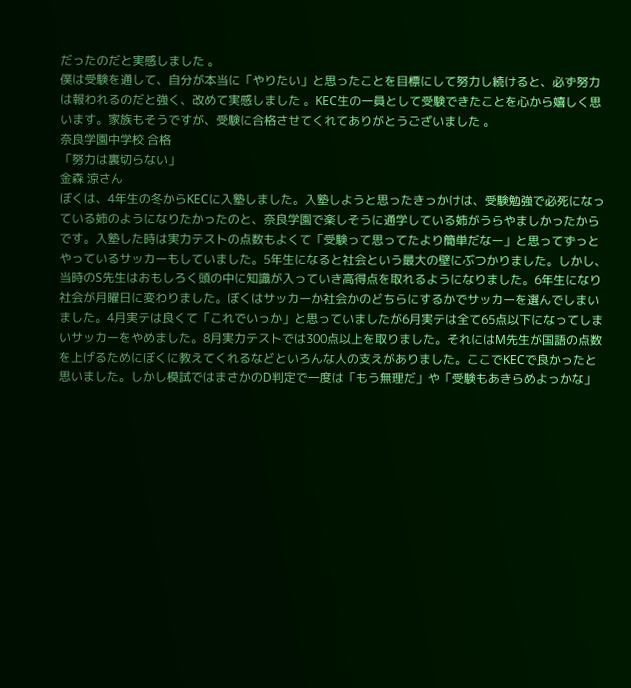だったのだと実感しました 。
僕は受験を通して、自分が本当に「やりたい」と思ったことを目標にして努力し続けると、必ず努力は報われるのだと強く、改めて実感しました 。KEC生の一員として受験できたことを心から嬉しく思います。家族もそうですが、受験に合格させてくれてありがとうございました 。
奈良学園中学校 合格
「努力は裏切らない」
金森 涼さん
ぼくは、4年生の冬からKECに入塾しました。入塾しようと思ったきっかけは、受験勉強で必死になっている姉のようになりたかったのと、奈良学園で楽しそうに通学している姉がうらやましかったからです。入塾した時は実力テストの点数もよくて「受験って思ってたより簡単だなー」と思ってずっとやっているサッカーもしていました。5年生になると社会という最大の壁にぶつかりました。しかし、当時のS先生はおもしろく頭の中に知識が入っていき高得点を取れるようになりました。6年生になり社会が月曜日に変わりました。ぼくはサッカーか社会かのどちらにするかでサッカーを選んでしまいました。4月実テは良くて「これでいっか」と思っていましたが6月実テは全て65点以下になってしまいサッカーをやめました。8月実力テストでは300点以上を取りました。それにはM先生が国語の点数を上げるためにぼくに教えてくれるなどといろんな人の支えがありました。ここでKECで良かったと思いました。しかし模試ではまさかのD判定で一度は「もう無理だ」や「受験もあきらめよっかな」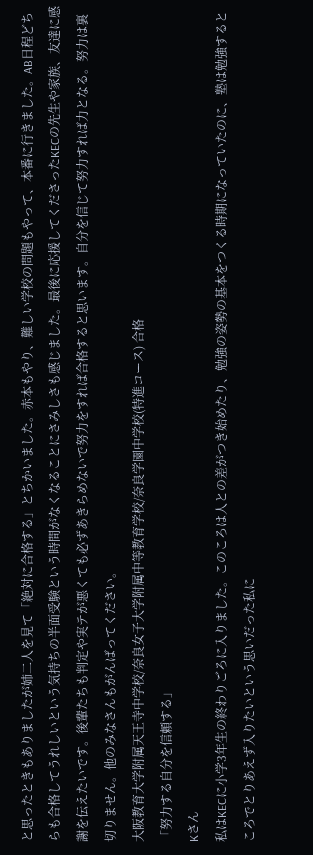と思ったときもありましたが姉二人を見て「絶対に合格する」とちかいました。赤本もやり、難しい学校の問題もやって、本番に行きました。AB日程どちらも合格してうれしいという気持ちの半面受験という時間がなくなることにさみしさも感じました。最後に応援してくださったKECの先生や家族、友達に感謝を伝えたいです。後輩たちも判定や実テが悪くても必ずあきらめないで努力をすれば合格すると思います。自分を信じて努力すれば力となる。努力は裏切りません。他のみなさんもがんばってください。
大阪教育大学附属天王寺中学校/奈良女子大学附属中等教育学校/奈良学園中学校(特進コース) 合格
「努力する自分を信頼する」
Kさん
私はKECに小学3年生の終わりごろに入りました。このころは人との差がつき始めたり、勉強の姿勢の基本をつくる時期になっていたのに、塾は勉強するところでとりあえず入りたいという思いだった私に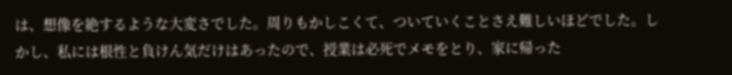は、想像を絶するような大変さでした。周りもかしこくて、ついていくことさえ難しいほどでした。しかし、私には根性と負けん気だけはあったので、授業は必死でメモをとり、家に帰った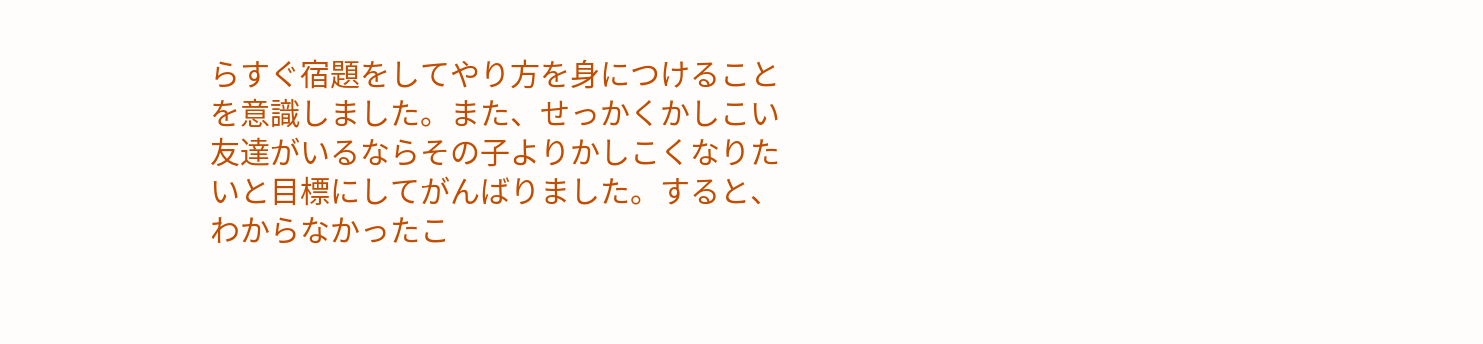らすぐ宿題をしてやり方を身につけることを意識しました。また、せっかくかしこい友達がいるならその子よりかしこくなりたいと目標にしてがんばりました。すると、わからなかったこ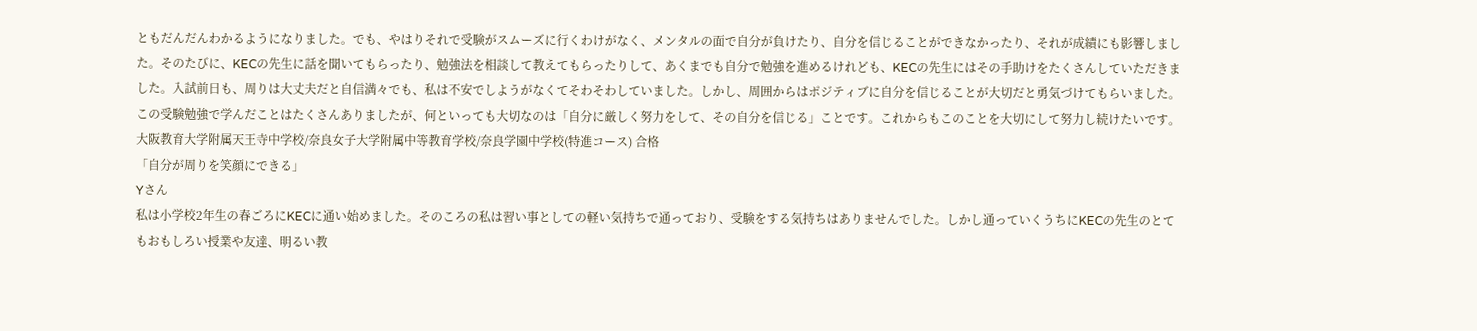ともだんだんわかるようになりました。でも、やはりそれで受験がスムーズに行くわけがなく、メンタルの面で自分が負けたり、自分を信じることができなかったり、それが成績にも影響しました。そのたびに、KECの先生に話を聞いてもらったり、勉強法を相談して教えてもらったりして、あくまでも自分で勉強を進めるけれども、KECの先生にはその手助けをたくさんしていただきました。入試前日も、周りは大丈夫だと自信満々でも、私は不安でしようがなくてそわそわしていました。しかし、周囲からはポジティブに自分を信じることが大切だと勇気づけてもらいました。
この受験勉強で学んだことはたくさんありましたが、何といっても大切なのは「自分に厳しく努力をして、その自分を信じる」ことです。これからもこのことを大切にして努力し続けたいです。
大阪教育大学附属天王寺中学校/奈良女子大学附属中等教育学校/奈良学園中学校(特進コース) 合格
「自分が周りを笑顔にできる」
Yさん
私は小学校2年生の春ごろにKECに通い始めました。そのころの私は習い事としての軽い気持ちで通っており、受験をする気持ちはありませんでした。しかし通っていくうちにKECの先生のとてもおもしろい授業や友達、明るい教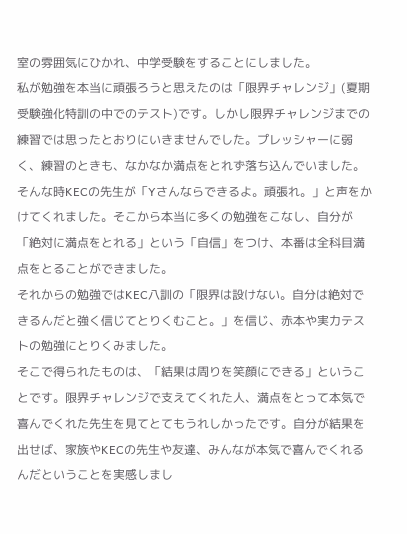室の雰囲気にひかれ、中学受験をすることにしました。
私が勉強を本当に頑張ろうと思えたのは「限界チャレンジ」(夏期受験強化特訓の中でのテスト)です。しかし限界チャレンジまでの練習では思ったとおりにいきませんでした。プレッシャーに弱く、練習のときも、なかなか満点をとれず落ち込んでいました。そんな時KECの先生が「Yさんならできるよ。頑張れ。」と声をかけてくれました。そこから本当に多くの勉強をこなし、自分が「絶対に満点をとれる」という「自信」をつけ、本番は全科目満点をとることができました。
それからの勉強ではKEC八訓の「限界は設けない。自分は絶対できるんだと強く信じてとりくむこと。」を信じ、赤本や実力テストの勉強にとりくみました。
そこで得られたものは、「結果は周りを笑顔にできる」ということです。限界チャレンジで支えてくれた人、満点をとって本気で喜んでくれた先生を見てとてもうれしかったです。自分が結果を出せば、家族やKECの先生や友達、みんなが本気で喜んでくれるんだということを実感しまし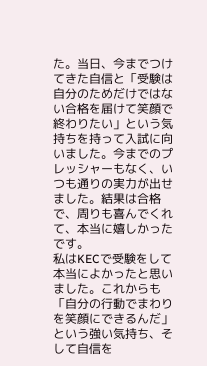た。当日、今までつけてきた自信と「受験は自分のためだけではない合格を届けて笑顔で終わりたい」という気持ちを持って入試に向いました。今までのプレッシャーもなく、いつも通りの実力が出せました。結果は合格で、周りも喜んでくれて、本当に嬉しかったです。
私はKECで受験をして本当によかったと思いました。これからも「自分の行動でまわりを笑顔にできるんだ」という強い気持ち、そして自信を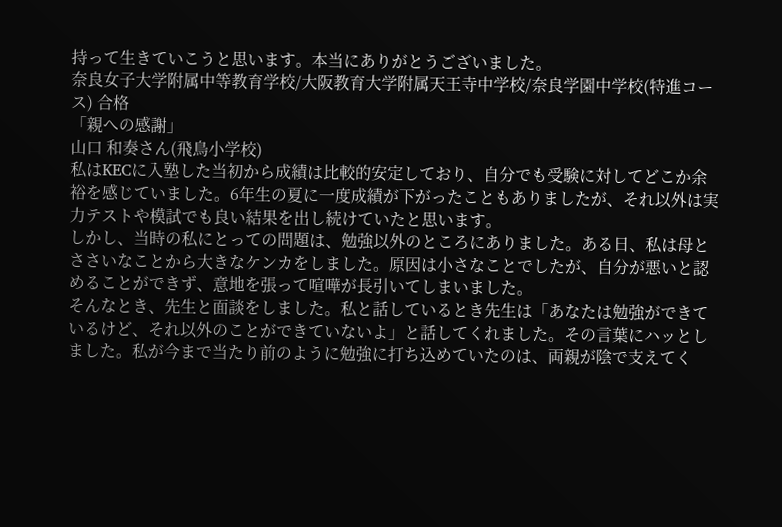持って生きていこうと思います。本当にありがとうございました。
奈良女子大学附属中等教育学校/大阪教育大学附属天王寺中学校/奈良学園中学校(特進コース) 合格
「親への感謝」
山口 和奏さん(飛鳥小学校)
私はKECに入塾した当初から成績は比較的安定しており、自分でも受験に対してどこか余裕を感じていました。6年生の夏に一度成績が下がったこともありましたが、それ以外は実力テストや模試でも良い結果を出し続けていたと思います。
しかし、当時の私にとっての問題は、勉強以外のところにありました。ある日、私は母とささいなことから大きなケンカをしました。原因は小さなことでしたが、自分が悪いと認めることができず、意地を張って喧嘩が長引いてしまいました。
そんなとき、先生と面談をしました。私と話しているとき先生は「あなたは勉強ができているけど、それ以外のことができていないよ」と話してくれました。その言葉にハッとしました。私が今まで当たり前のように勉強に打ち込めていたのは、両親が陰で支えてく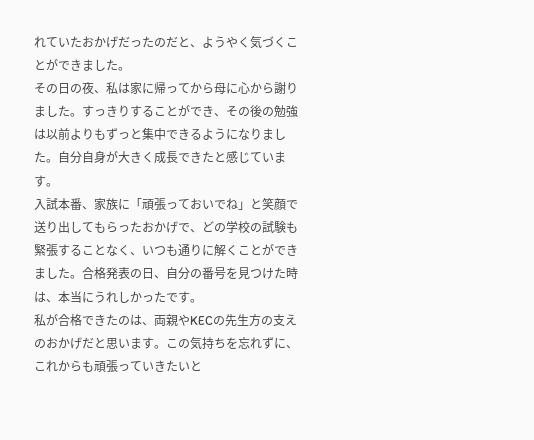れていたおかげだったのだと、ようやく気づくことができました。
その日の夜、私は家に帰ってから母に心から謝りました。すっきりすることができ、その後の勉強は以前よりもずっと集中できるようになりました。自分自身が大きく成長できたと感じています。
入試本番、家族に「頑張っておいでね」と笑顔で送り出してもらったおかげで、どの学校の試験も緊張することなく、いつも通りに解くことができました。合格発表の日、自分の番号を見つけた時は、本当にうれしかったです。
私が合格できたのは、両親やKECの先生方の支えのおかげだと思います。この気持ちを忘れずに、これからも頑張っていきたいと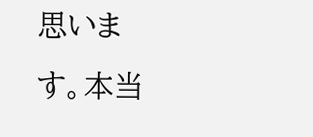思います。本当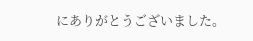にありがとうございました。